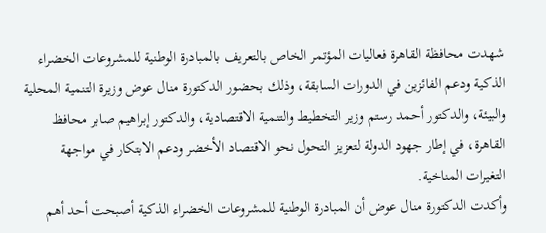شهدت محافظة القاهرة فعاليات المؤتمر الخاص بالتعريف بالمبادرة الوطنية للمشروعات الخضراء الذكية ودعم الفائزين في الدورات السابقة، وذلك بحضور الدكتورة منال عوض وزيرة التنمية المحلية والبيئة، والدكتور أحمد رستم وزير التخطيط والتنمية الاقتصادية، والدكتور إبراهيم صابر محافظ القاهرة، في إطار جهود الدولة لتعزيز التحول نحو الاقتصاد الأخضر ودعم الابتكار في مواجهة التغيرات المناخية.
وأكدت الدكتورة منال عوض أن المبادرة الوطنية للمشروعات الخضراء الذكية أصبحت أحد أهم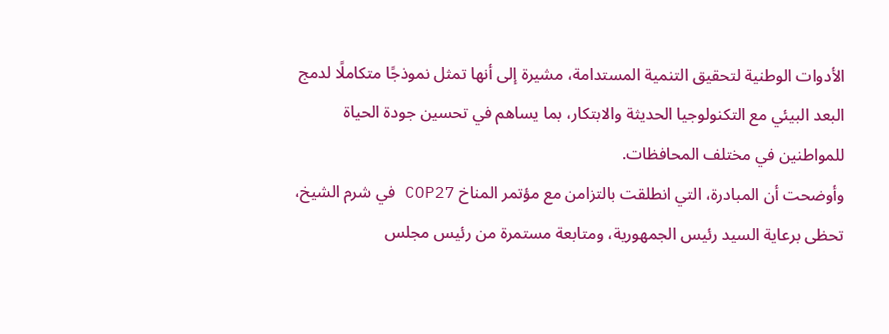الأدوات الوطنية لتحقيق التنمية المستدامة، مشيرة إلى أنها تمثل نموذجًا متكاملًا لدمج البعد البيئي مع التكنولوجيا الحديثة والابتكار، بما يساهم في تحسين جودة الحياة للمواطنين في مختلف المحافظات.
وأوضحت أن المبادرة، التي انطلقت بالتزامن مع مؤتمر المناخ COP27 في شرم الشيخ، تحظى برعاية السيد رئيس الجمهورية، ومتابعة مستمرة من رئيس مجلس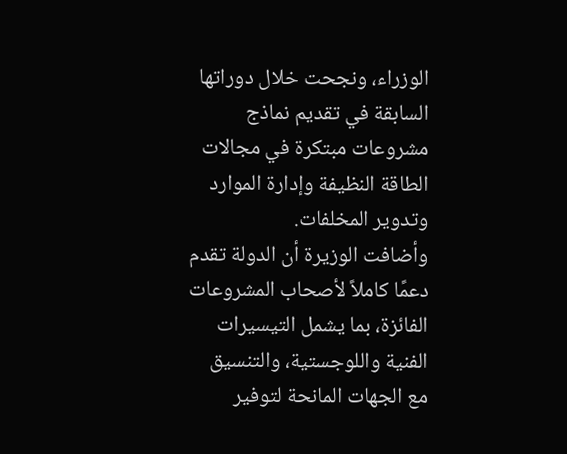الوزراء، ونجحت خلال دوراتها السابقة في تقديم نماذج مشروعات مبتكرة في مجالات الطاقة النظيفة وإدارة الموارد وتدوير المخلفات.
وأضافت الوزيرة أن الدولة تقدم دعمًا كاملاً لأصحاب المشروعات الفائزة، بما يشمل التيسيرات الفنية واللوجستية، والتنسيق مع الجهات المانحة لتوفير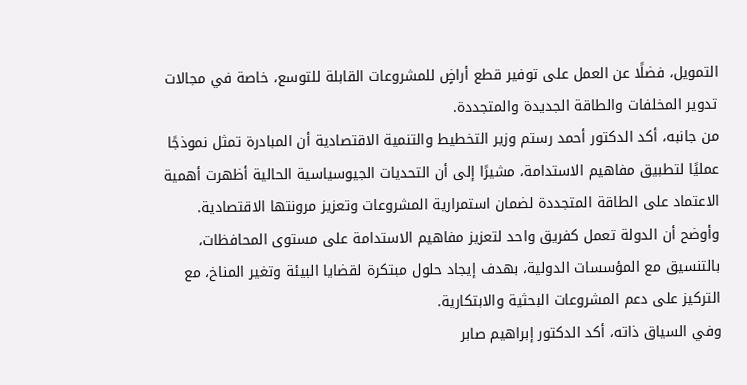التمويل، فضلًا عن العمل على توفير قطع أراضٍ للمشروعات القابلة للتوسع، خاصة في مجالات تدوير المخلفات والطاقة الجديدة والمتجددة.
من جانبه، أكد الدكتور أحمد رستم وزير التخطيط والتنمية الاقتصادية أن المبادرة تمثل نموذجًا عمليًا لتطبيق مفاهيم الاستدامة، مشيرًا إلى أن التحديات الجيوسياسية الحالية أظهرت أهمية الاعتماد على الطاقة المتجددة لضمان استمرارية المشروعات وتعزيز مرونتها الاقتصادية.
وأوضح أن الدولة تعمل كفريق واحد لتعزيز مفاهيم الاستدامة على مستوى المحافظات، بالتنسيق مع المؤسسات الدولية، بهدف إيجاد حلول مبتكرة لقضايا البيئة وتغير المناخ، مع التركيز على دعم المشروعات البحثية والابتكارية.
وفي السياق ذاته، أكد الدكتور إبراهيم صابر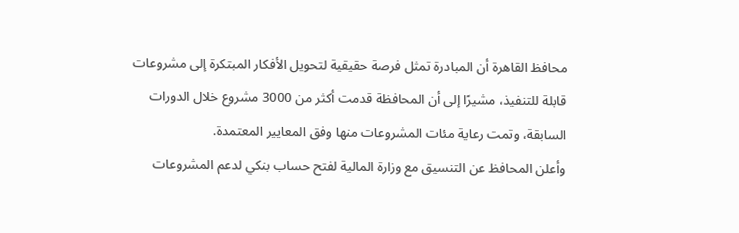محافظ القاهرة أن المبادرة تمثل فرصة حقيقية لتحويل الأفكار المبتكرة إلى مشروعات قابلة للتنفيذ، مشيرًا إلى أن المحافظة قدمت أكثر من 3000 مشروع خلال الدورات السابقة، وتمت رعاية مئات المشروعات منها وفق المعايير المعتمدة.
وأعلن المحافظ عن التنسيق مع وزارة المالية لفتح حساب بنكي لدعم المشروعات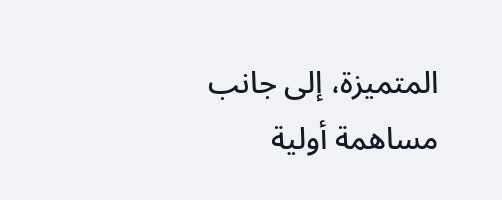المتميزة، إلى جانب مساهمة أولية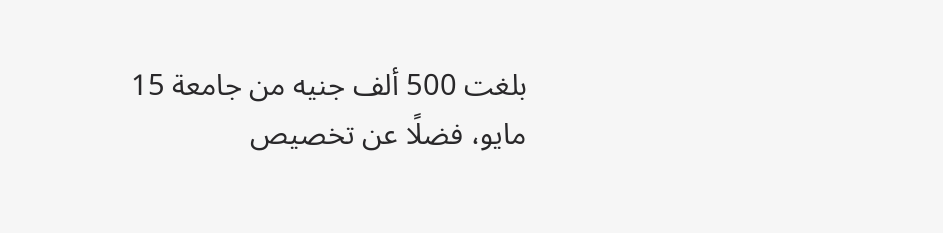بلغت 500 ألف جنيه من جامعة 15 مايو، فضلًا عن تخصيص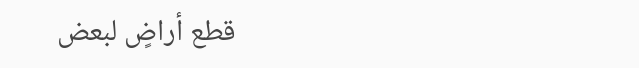قطع أراضٍ لبعض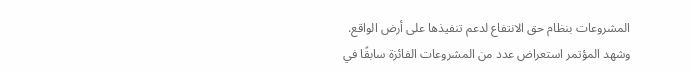المشروعات بنظام حق الانتفاع لدعم تنفيذها على أرض الواقع.
وشهد المؤتمر استعراض عدد من المشروعات الفائزة سابقًا في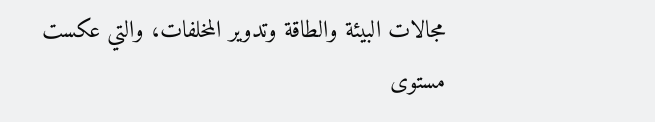مجالات البيئة والطاقة وتدوير المخلفات، والتي عكست مستوى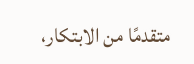متقدمًا من الابتكار،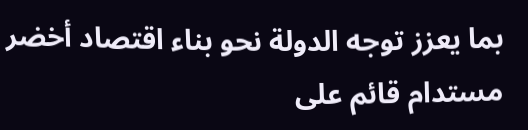بما يعزز توجه الدولة نحو بناء اقتصاد أخضر مستدام قائم على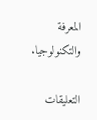المعرفة والتكنولوجيا.

التعليقات